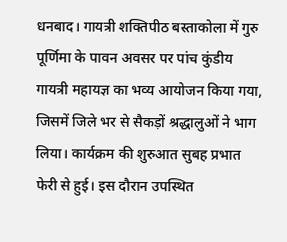धनबाद। गायत्री शक्तिपीठ बस्ताकोला में गुरु पूर्णिमा के पावन अवसर पर पांच कुंडीय गायत्री महायज्ञ का भव्य आयोजन किया गया, जिसमें जिले भर से सैकड़ों श्रद्धालुओं ने भाग लिया। कार्यक्रम की शुरुआत सुबह प्रभात फेरी से हुई। इस दौरान उपस्थित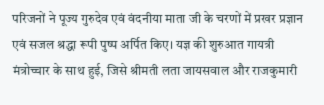परिजनों ने पूज्य गुरुदेव एवं वंदनीया माता जी के चरणों में प्रखर प्रज्ञान एवं सजल श्रद्धा रूपी पुष्प अर्पित किए। यज्ञ की शुरुआत गायत्री मंत्रोच्चार के साथ हुई, जिसे श्रीमती लता जायसवाल और राजकुमारी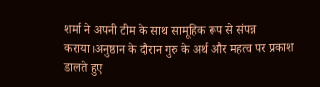शर्मा ने अपनी टीम के साथ सामूहिक रूप से संपन्न कराया।अनुष्ठान के दौरान गुरु के अर्थ और महत्व पर प्रकाश डालते हुए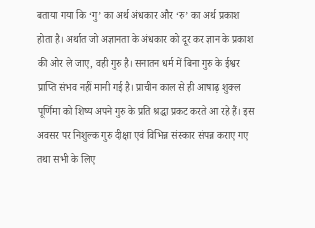बताया गया कि ‘गु’ का अर्थ अंधकार और ‘रु’ का अर्थ प्रकाश होता है। अर्थात जो अज्ञानता के अंधकार को दूर कर ज्ञान के प्रकाश की ओर ले जाए, वही गुरु है। सनातन धर्म में बिना गुरु के ईश्वर प्राप्ति संभव नहीं मानी गई है। प्राचीन काल से ही आषाढ़ शुक्ल पूर्णिमा को शिष्य अपने गुरु के प्रति श्रद्धा प्रकट करते आ रहे हैं। इस अवसर पर निशुल्क गुरु दीक्षा एवं विभिन्न संस्कार संपन्न कराए गए तथा सभी के लिए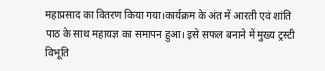महाप्रसाद का वितरण किया गया।कार्यक्रम के अंत में आरती एवं शांति पाठ के साथ महायज्ञ का समापन हुआ। इसे सफल बनाने में मुख्य ट्रस्टी विभूति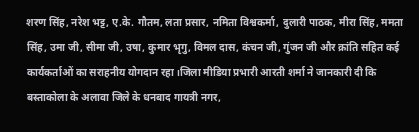शरण सिंह, नरेश भट्ट, ए.के. गौतम, लता प्रसार, नमिता विश्वकर्मा, दुलारी पाठक, मीरा सिंह, ममता सिंह, उमा जी, सीमा जी, उषा, कुमार भृगु, विमल दास, कंचन जी, गुंजन जी और क्रांति सहित कई कार्यकर्ताओं का सराहनीय योगदान रहा।जिला मीडिया प्रभारी आरती शर्मा ने जानकारी दी कि बस्ताकोला के अलावा जिले के धनबाद गायत्री नगर,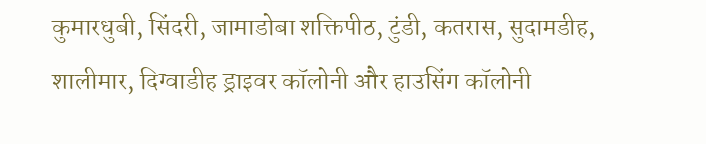कुमारधुबी, सिंदरी, जामाडोबा शक्तिपीठ, टुंडी, कतरास, सुदामडीह, शालीमार, दिग्वाडीह ड्राइवर कॉलोनी और हाउसिंग कॉलोनी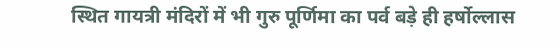स्थित गायत्री मंदिरों में भी गुरु पूर्णिमा का पर्व बड़े ही हर्षोल्लास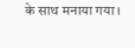के साथ मनाया गया।